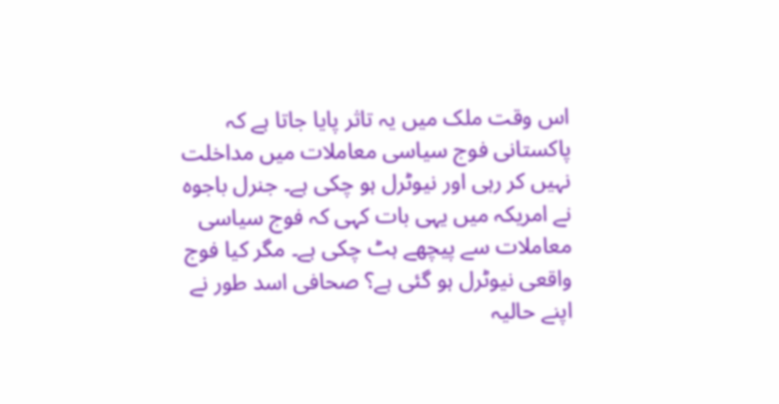اس وقت ملک میں یہ تاثر پایا جاتا ہے کہ پاکستانی فوج سیاسی معاملات میں مداخلت نہیں کر رہی اور نیوٹرل ہو چکی ہے۔ جنرل باجوہ نے امریکہ میں یہی بات کہی کہ فوج سیاسی معاملات سے پیچھے ہٹ چکی ہے۔ مگر کیا فوج واقعی نیوٹرل ہو گئی ہے؟ صحافی اسد طور نے اپنے حالیہ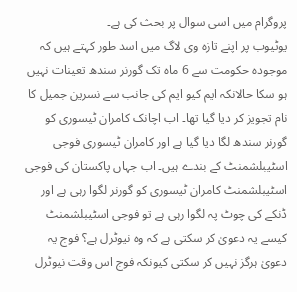پروگرام میں اسی سوال پر بحث کی ہے۔
یوٹیوب پر اپنے تازہ وی لاگ میں اسد طور کہتے ہیں کہ موجودہ حکومت سے 6 ماہ تک گورنر سندھ تعینات نہیں ہو سکا حالانکہ ایم کیو ایم کی جانب سے نسرین جمیل کا نام تجویز کر دیا گیا تھا۔ اب اچانک کامران ٹیسوری کو گورنر سندھ لگا دیا گیا ہے اور کامران ٹیسوری فوجی اسٹیبلشمنٹ کے بندے ہیں۔ اب جہاں پاکستان کی فوجی اسٹیبلشمنٹ کامران ٹیسوری کو گورنر لگوا رہی ہے اور ڈنکے کی چوٹ پہ لگوا رہی ہے تو فوجی اسٹیبلشمنٹ کیسے یہ دعویٰ کر سکتی ہے کہ وہ نیوٹرل ہے؟ فوج یہ دعویٰ ہرگز نہیں کر سکتی کیونکہ فوج اس وقت نیوٹرل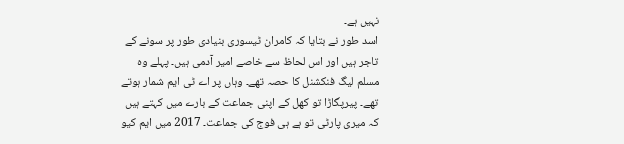نہیں ہے۔
اسد طور نے بتایا کہ کامران ٹیسوری بنیادی طور پر سونے کے تاجر ہیں اور اس لحاظ سے خاصے امیر آدمی ہیں۔ پہلے وہ مسلم لیگ فنکشنل کا حصہ تھے۔ وہاں پر اے ٹی ایم شمار ہوتے تھے۔ پیرپگاڑا تو کھل کے اپنی جماعت کے بارے میں کہتے ہیں کہ میری پارٹی تو ہے ہی فوج کی جماعت۔ 2017 میں ایم کیو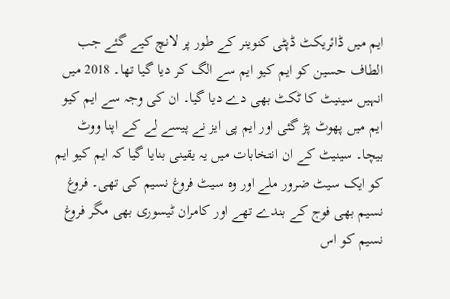ایم میں ڈائریکٹ ڈپٹی کنوینر کے طور پر لانچ کیے گئے جب الطاف حسین کو ایم کیو ایم سے الگ کر دیا گیا تھا۔ 2018 میں انہیں سینیٹ کا ٹکٹ بھی دے دیا گیا۔ ان کی وجہ سے ایم کیو ایم میں پھوٹ پڑ گئی اور ایم پی ایز نے پیسے لے کے اپنا ووٹ بیچا۔ سینیٹ کے ان انتخابات میں یہ یقینی بنایا گیا کہ ایم کیو ایم کو ایک سیٹ ضرور ملے اور وہ سیٹ فروغ نسیم کی تھی۔ فروغ نسیم بھی فوج کے بندے تھے اور کامران ٹیسوری بھی مگر فروغ نسیم کو اس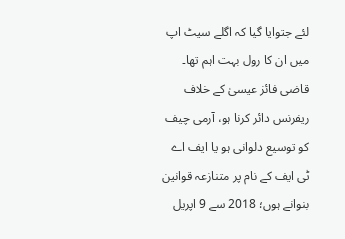لئے جتوایا گیا کہ اگلے سیٹ اپ میں ان کا رول بہت اہم تھا۔ قاضی فائز عیسیٰ کے خلاف ریفرنس دائر کرنا ہو، آرمی چیف کو توسیع دلوانی ہو یا ایف اے ٹی ایف کے نام پر متنازعہ قوانین بنوانے ہوں؛ 2018 سے 9 اپریل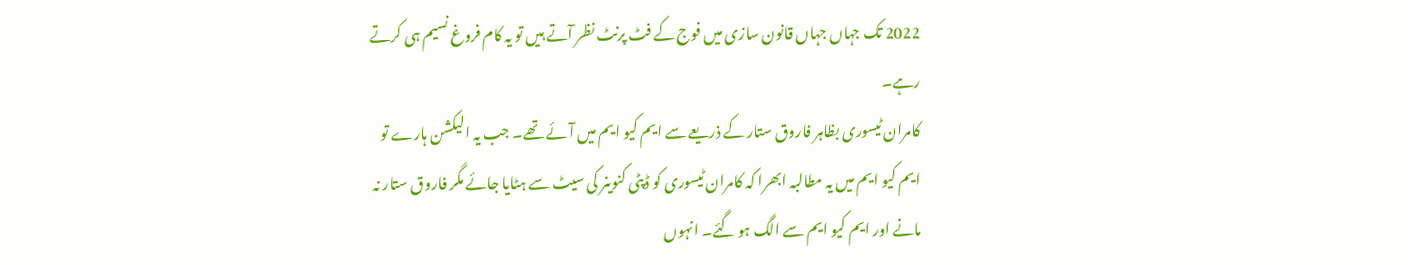2022 تک جہاں جہاں قانون سازی میں فوج کے فٹ پرنٹ نظر آتے ہیں تو یہ کام فروغ نسیم ہی کرتے رہے۔
کامران ٹیسوری بظاہر فاروق ستار کے ذریعے سے ایم کیو ایم میں آئے تھے۔ جب یہ الیکشن ہارے تو ایم کیو ایم میں یہ مطالبہ ابھرا کہ کامران ٹیسوری کو ڈپٹی کنوینر کی سیٹ سے ہٹایا جائے مگر فاروق ستار نہ مانے اور ایم کیو ایم سے الگ ہو گئے۔ انہوں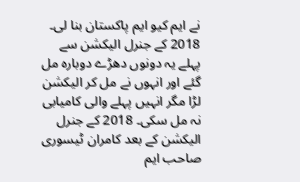نے ایم کیو ایم پاکستان بنا لی۔ 2018 کے جنرل الیکشن سے پہلے یہ دونوں دھڑے دوبارہ مل گئے اور انہوں نے مل کر الیکشن لڑا مگر انہیں پہلے والی کامیابی نہ مل سکی۔ 2018 کے جنرل الیکشن کے بعد کامران ٹیسوری صاحب ایم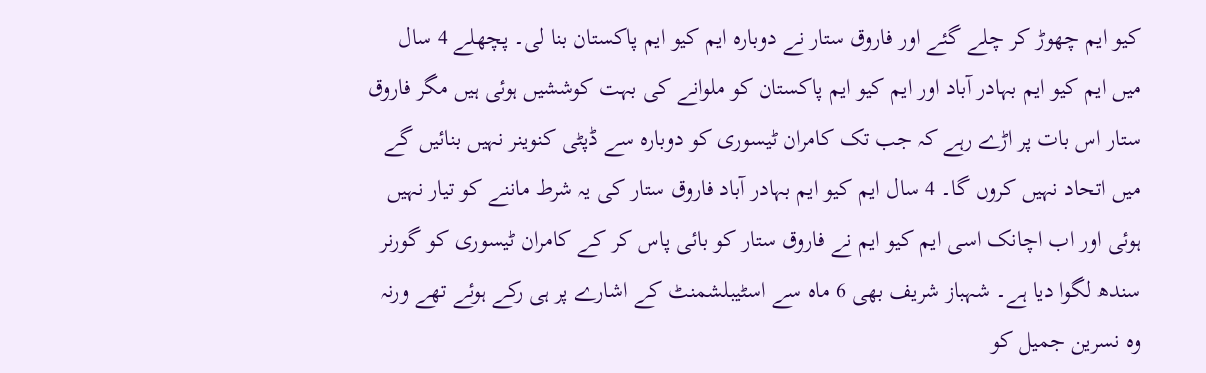کیو ایم چھوڑ کر چلے گئے اور فاروق ستار نے دوبارہ ایم کیو ایم پاکستان بنا لی۔ پچھلے 4 سال میں ایم کیو ایم بہادر آباد اور ایم کیو ایم پاکستان کو ملوانے کی بہت کوششیں ہوئی ہیں مگر فاروق ستار اس بات پر اڑے رہے کہ جب تک کامران ٹیسوری کو دوبارہ سے ڈپٹی کنوینر نہیں بنائیں گے میں اتحاد نہیں کروں گا۔ 4 سال ایم کیو ایم بہادر آباد فاروق ستار کی یہ شرط ماننے کو تیار نہیں ہوئی اور اب اچانک اسی ایم کیو ایم نے فاروق ستار کو بائی پاس کر کے کامران ٹیسوری کو گورنر سندھ لگوا دیا ہے۔ شہباز شریف بھی 6 ماہ سے اسٹیبلشمنٹ کے اشارے پر ہی رکے ہوئے تھے ورنہ وہ نسرین جمیل کو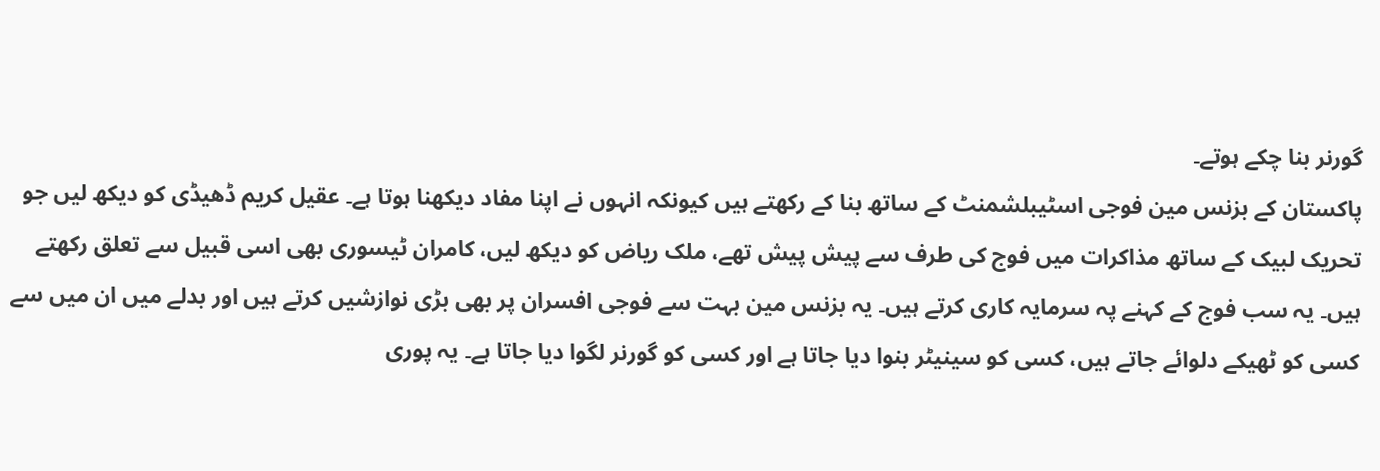گورنر بنا چکے ہوتے۔
پاکستان کے بزنس مین فوجی اسٹیبلشمنٹ کے ساتھ بنا کے رکھتے ہیں کیونکہ انہوں نے اپنا مفاد دیکھنا ہوتا ہے۔ عقیل کریم ڈھیڈی کو دیکھ لیں جو تحریک لبیک کے ساتھ مذاکرات میں فوج کی طرف سے پیش پیش تھے، ملک ریاض کو دیکھ لیں، کامران ٹیسوری بھی اسی قبیل سے تعلق رکھتے ہیں۔ یہ سب فوج کے کہنے پہ سرمایہ کاری کرتے ہیں۔ یہ بزنس مین بہت سے فوجی افسران پر بھی بڑی نوازشیں کرتے ہیں اور بدلے میں ان میں سے کسی کو ٹھیکے دلوائے جاتے ہیں، کسی کو سینیٹر بنوا دیا جاتا ہے اور کسی کو گورنر لگوا دیا جاتا ہے۔ یہ پوری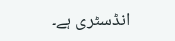انڈسٹری ہے۔